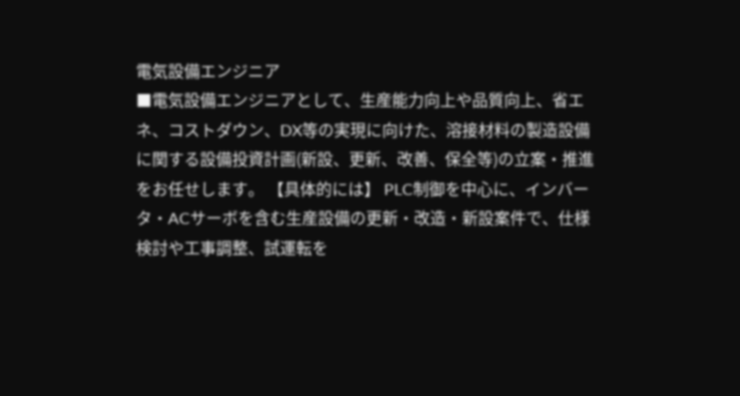電気設備エンジニア
■電気設備エンジニアとして、生産能力向上や品質向上、省エネ、コストダウン、DX等の実現に向けた、溶接材料の製造設備に関する設備投資計画(新設、更新、改善、保全等)の立案・推進をお任せします。 【具体的には】 PLC制御を中心に、インバータ・ACサーボを含む生産設備の更新・改造・新設案件で、仕様検討や工事調整、試運転を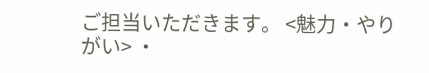ご担当いただきます。 <魅力・やりがい> ・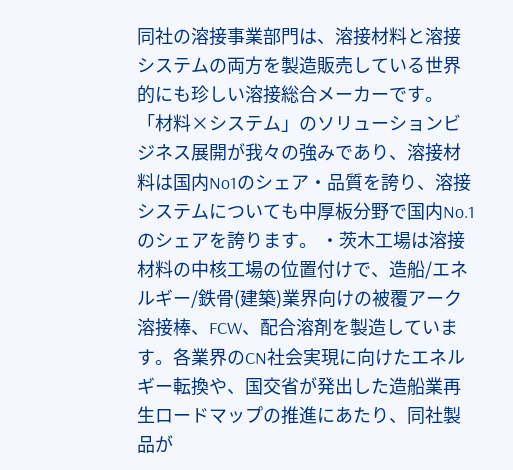同社の溶接事業部門は、溶接材料と溶接システムの両方を製造販売している世界的にも珍しい溶接総合メーカーです。「材料×システム」のソリューションビジネス展開が我々の強みであり、溶接材料は国内No1のシェア・品質を誇り、溶接システムについても中厚板分野で国内No.1のシェアを誇ります。 ・茨木工場は溶接材料の中核工場の位置付けで、造船/エネルギー/鉄骨(建築)業界向けの被覆アーク溶接棒、FCW、配合溶剤を製造しています。各業界のCN社会実現に向けたエネルギー転換や、国交省が発出した造船業再生ロードマップの推進にあたり、同社製品が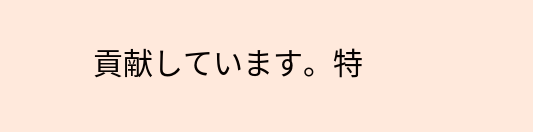貢献しています。特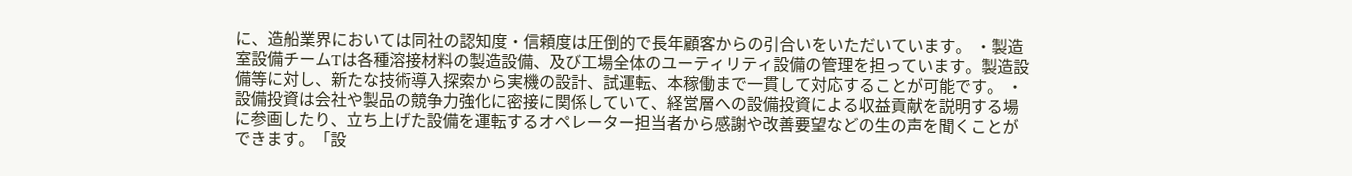に、造船業界においては同社の認知度・信頼度は圧倒的で長年顧客からの引合いをいただいています。 ・製造室設備チームTは各種溶接材料の製造設備、及び工場全体のユーティリティ設備の管理を担っています。製造設備等に対し、新たな技術導入探索から実機の設計、試運転、本稼働まで一貫して対応することが可能です。 ・設備投資は会社や製品の競争力強化に密接に関係していて、経営層への設備投資による収益貢献を説明する場に参画したり、立ち上げた設備を運転するオペレーター担当者から感謝や改善要望などの生の声を聞くことができます。「設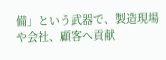備」という武器で、製造現場や会社、顧客へ貢献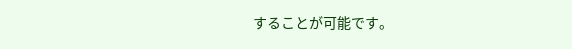することが可能です。